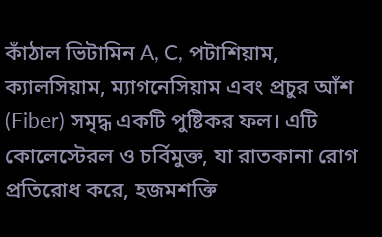কাঁঠাল ভিটামিন A, C, পটাশিয়াম, ক্যালসিয়াম, ম্যাগনেসিয়াম এবং প্রচুর আঁশ (Fiber) সমৃদ্ধ একটি পুষ্টিকর ফল। এটি কোলেস্টেরল ও চর্বিমুক্ত, যা রাতকানা রোগ প্রতিরোধ করে, হজমশক্তি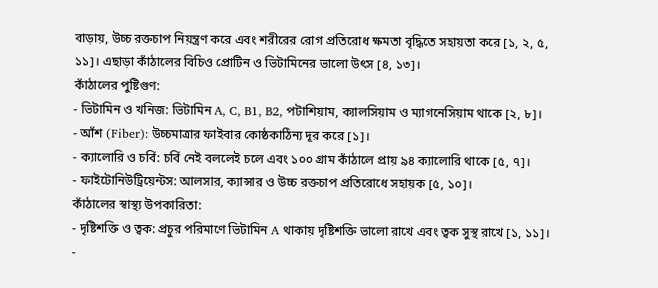বাড়ায়, উচ্চ রক্তচাপ নিয়ন্ত্রণ করে এবং শরীরের রোগ প্রতিরোধ ক্ষমতা বৃদ্ধিতে সহায়তা করে [১, ২, ৫, ১১]। এছাড়া কাঁঠালের বিচিও প্রোটিন ও ভিটামিনের ভালো উৎস [৪, ১৩]।
কাঁঠালের পুষ্টিগুণ:
- ভিটামিন ও খনিজ: ভিটামিন A, C, B1, B2, পটাশিয়াম, ক্যালসিয়াম ও ম্যাগনেসিয়াম থাকে [২, ৮]।
- আঁশ (Fiber): উচ্চমাত্রার ফাইবার কোষ্ঠকাঠিন্য দূর করে [১]।
- ক্যালোরি ও চর্বি: চর্বি নেই বললেই চলে এবং ১০০ গ্রাম কাঁঠালে প্রায় ৯৪ ক্যালোরি থাকে [৫, ৭]।
- ফাইটোনিউট্রিয়েন্টস: আলসার, ক্যান্সার ও উচ্চ রক্তচাপ প্রতিরোধে সহায়ক [৫, ১০]।
কাঁঠালের স্বাস্থ্য উপকারিতা:
- দৃষ্টিশক্তি ও ত্বক: প্রচুর পরিমাণে ভিটামিন A থাকায় দৃষ্টিশক্তি ভালো রাখে এবং ত্বক সুস্থ রাখে [১, ১১]।
-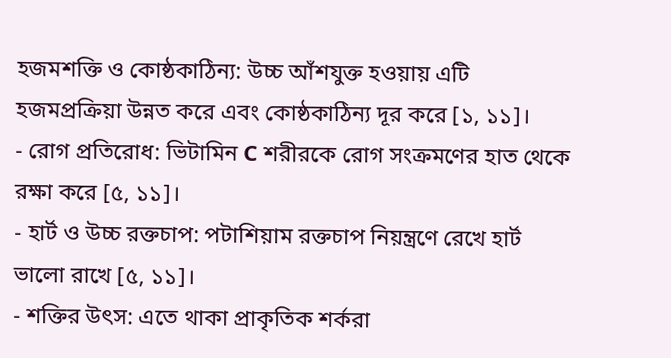হজমশক্তি ও কোষ্ঠকাঠিন্য: উচ্চ আঁশযুক্ত হওয়ায় এটি হজমপ্রক্রিয়া উন্নত করে এবং কোষ্ঠকাঠিন্য দূর করে [১, ১১]।
- রোগ প্রতিরোধ: ভিটামিন C শরীরকে রোগ সংক্রমণের হাত থেকে রক্ষা করে [৫, ১১]।
- হার্ট ও উচ্চ রক্তচাপ: পটাশিয়াম রক্তচাপ নিয়ন্ত্রণে রেখে হার্ট ভালো রাখে [৫, ১১]।
- শক্তির উৎস: এতে থাকা প্রাকৃতিক শর্করা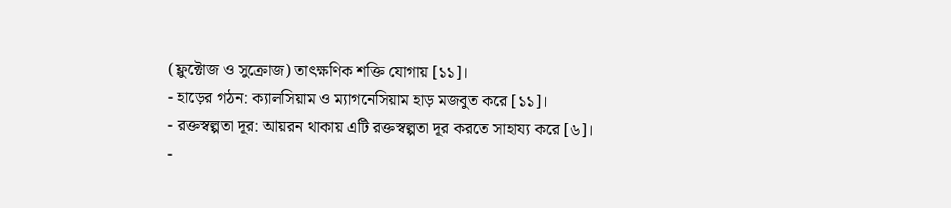(ফ্লুক্টোজ ও সুক্রোজ) তাৎক্ষণিক শক্তি যোগায় [১১]।
- হাড়ের গঠন: ক্যালসিয়াম ও ম্যাগনেসিয়াম হাড় মজবুত করে [১১]।
- রক্তস্বল্পতা দূর: আয়রন থাকায় এটি রক্তস্বল্পতা দূর করতে সাহায্য করে [৬]।
-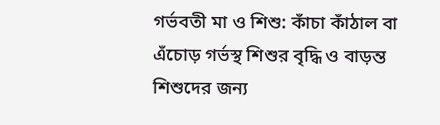গর্ভবতী মা ও শিশু: কাঁচা কাঁঠাল বা এঁচোড় গর্ভস্থ শিশুর বৃদ্ধি ও বাড়ন্ত শিশুদের জন্য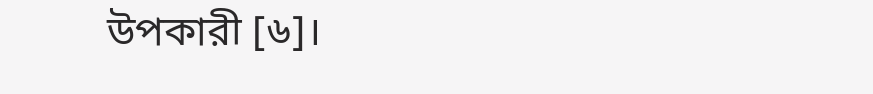উপকারী [৬]।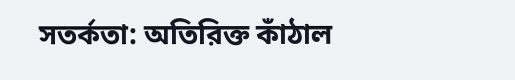সতর্কতা: অতিরিক্ত কাঁঠাল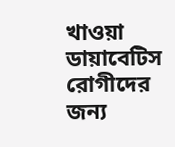খাওয়া ডায়াবেটিস রোগীদের জন্য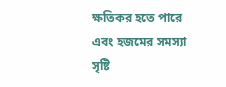ক্ষতিকর হতে পারে এবং হজমের সমস্যা সৃষ্টি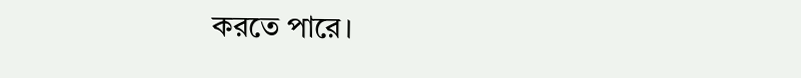করতে পারে।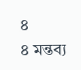৪
৪ মন্তব্য